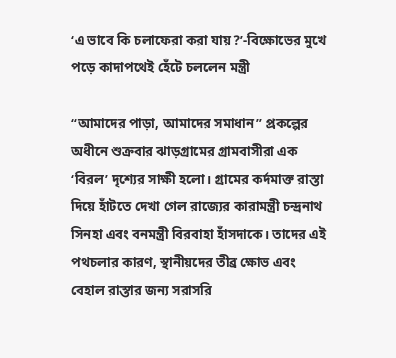‘এ ভাবে কি চলাফেরা করা যায়?’-বিক্ষোভের মুখে পড়ে কাদাপথেই হেঁটে চললেন মন্ত্রী

“আমাদের পাড়া, আমাদের সমাধান” প্রকল্পের অধীনে শুক্রবার ঝাড়গ্রামের গ্রামবাসীরা এক ‘বিরল’ দৃশ্যের সাক্ষী হলো। গ্রামের কর্দমাক্ত রাস্তা দিয়ে হাঁটতে দেখা গেল রাজ্যের কারামন্ত্রী চন্দ্রনাথ সিনহা এবং বনমন্ত্রী বিরবাহা হাঁসদাকে। তাদের এই পথচলার কারণ, স্থানীয়দের তীব্র ক্ষোভ এবং বেহাল রাস্তার জন্য সরাসরি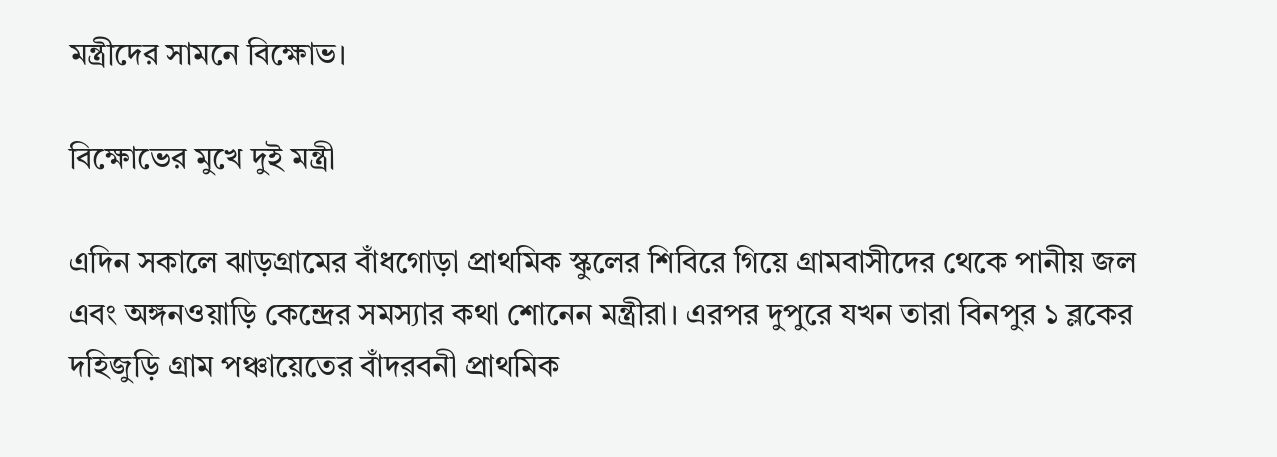মন্ত্রীদের সামনে বিক্ষোভ।

বিক্ষোভের মুখে দুই মন্ত্রী

এদিন সকালে ঝাড়গ্রামের বাঁধগোড়া প্রাথমিক স্কুলের শিবিরে গিয়ে গ্রামবাসীদের থেকে পানীয় জল এবং অঙ্গনওয়াড়ি কেন্দ্রের সমস্যার কথা শোনেন মন্ত্রীরা। এরপর দুপুরে যখন তারা বিনপুর ১ ব্লকের দহিজুড়ি গ্রাম পঞ্চায়েতের বাঁদরবনী প্রাথমিক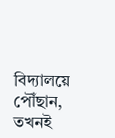বিদ্যালয়ে পৌঁছান, তখনই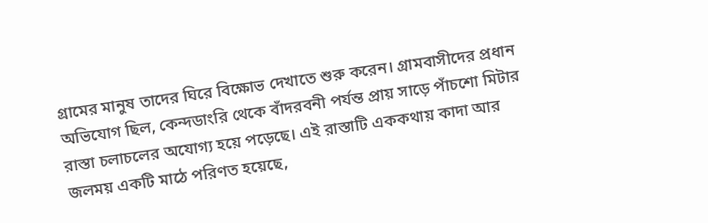গ্রামের মানুষ তাদের ঘিরে বিক্ষোভ দেখাতে শুরু করেন। গ্রামবাসীদের প্রধান অভিযোগ ছিল, কেন্দডাংরি থেকে বাঁদরবনী পর্যন্ত প্রায় সাড়ে পাঁচশো মিটার রাস্তা চলাচলের অযোগ্য হয়ে পড়েছে। এই রাস্তাটি এককথায় কাদা আর জলময় একটি মাঠে পরিণত হয়েছে,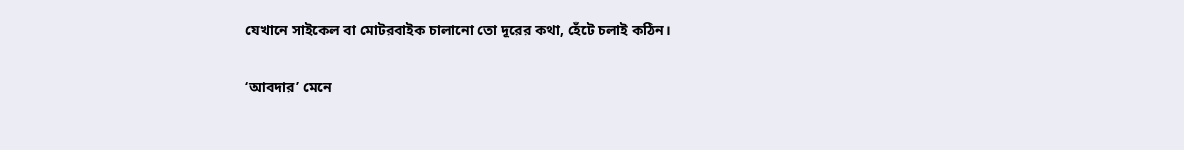যেখানে সাইকেল বা মোটরবাইক চালানো তো দূরের কথা, হেঁটে চলাই কঠিন।

‘আবদার’ মেনে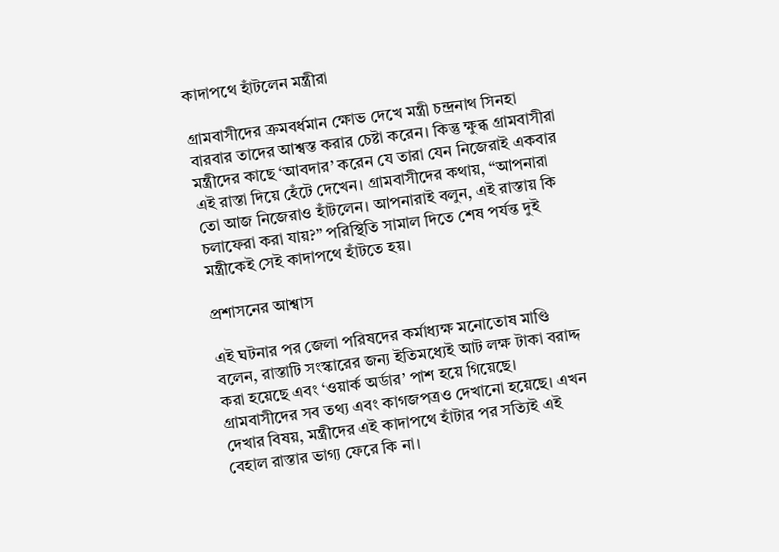কাদাপথে হাঁটলেন মন্ত্রীরা

গ্রামবাসীদের ক্রমবর্ধমান ক্ষোভ দেখে মন্ত্রী চন্দ্রনাথ সিনহা বারবার তাদের আশ্বস্ত করার চেষ্টা করেন। কিন্তু ক্ষুব্ধ গ্রামবাসীরা মন্ত্রীদের কাছে ‘আবদার’ করেন যে তারা যেন নিজেরাই একবার এই রাস্তা দিয়ে হেঁটে দেখেন। গ্রামবাসীদের কথায়, “আপনারা তো আজ নিজেরাও হাঁটলেন। আপনারাই বলুন, এই রাস্তায় কি চলাফেরা করা যায়?” পরিস্থিতি সামাল দিতে শেষ পর্যন্ত দুই মন্ত্রীকেই সেই কাদাপথে হাঁটতে হয়।

প্রশাসনের আশ্বাস

এই ঘটনার পর জেলা পরিষদের কর্মাধ্যক্ষ মনোতোষ মাণ্ডি বলেন, রাস্তাটি সংস্কারের জন্য ইতিমধ্যেই আট লক্ষ টাকা বরাদ্দ করা হয়েছে এবং ‘ওয়ার্ক অর্ডার’ পাশ হয়ে গিয়েছে। গ্রামবাসীদের সব তথ্য এবং কাগজপত্রও দেখানো হয়েছে। এখন দেখার বিষয়, মন্ত্রীদের এই কাদাপথে হাঁটার পর সত্যিই এই বেহাল রাস্তার ভাগ্য ফেরে কি না।